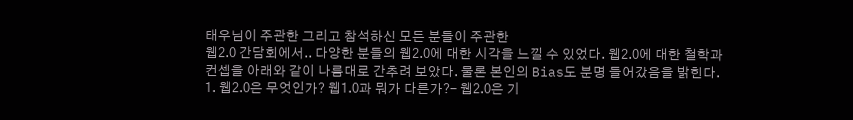태우님이 주관한 그리고 참석하신 모든 분들이 주관한
웹2.0 간담회에서.. 다양한 분들의 웹2.0에 대한 시각을 느낄 수 있었다. 웹2.0에 대한 철학과 컨셉을 아래와 같이 나름대로 간추려 보았다. 물론 본인의 Bias도 분명 들어갔음을 밝힌다.
1. 웹2.0은 무엇인가? 웹1.0과 뭐가 다른가?- 웹2.0은 기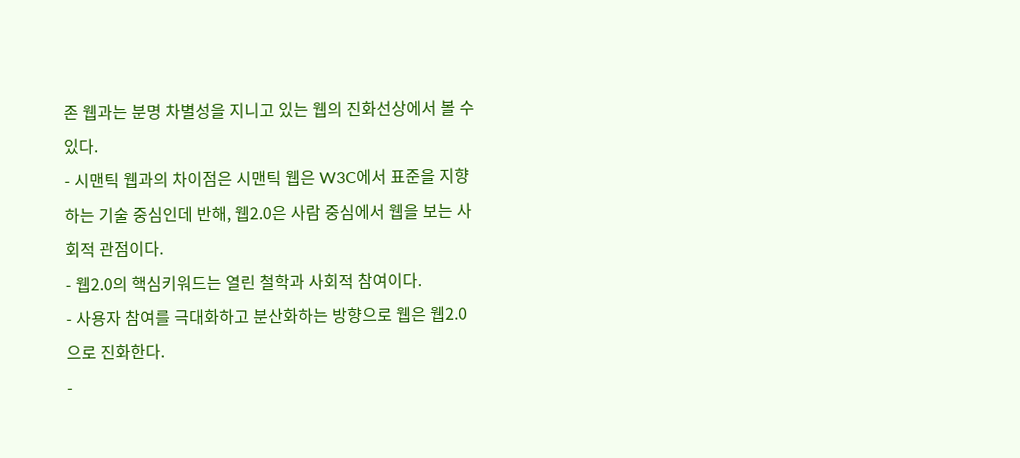존 웹과는 분명 차별성을 지니고 있는 웹의 진화선상에서 볼 수 있다.
- 시맨틱 웹과의 차이점은 시맨틱 웹은 W3C에서 표준을 지향하는 기술 중심인데 반해, 웹2.0은 사람 중심에서 웹을 보는 사회적 관점이다.
- 웹2.0의 핵심키워드는 열린 철학과 사회적 참여이다.
- 사용자 참여를 극대화하고 분산화하는 방향으로 웹은 웹2.0으로 진화한다.
-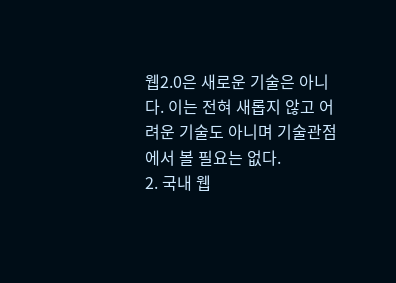웹2.0은 새로운 기술은 아니다. 이는 전혀 새롭지 않고 어려운 기술도 아니며 기술관점에서 볼 필요는 없다.
2. 국내 웹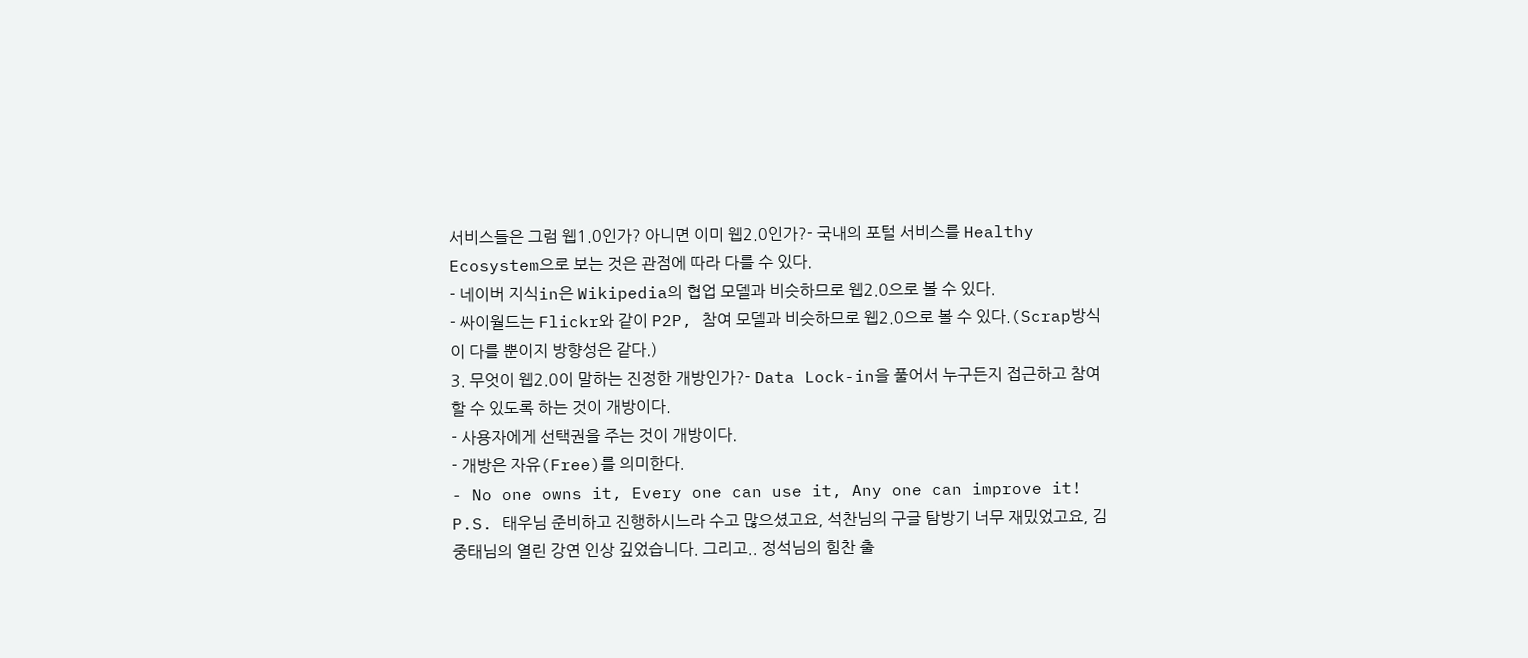서비스들은 그럼 웹1.0인가? 아니면 이미 웹2.0인가?- 국내의 포털 서비스를 Healthy Ecosystem으로 보는 것은 관점에 따라 다를 수 있다.
- 네이버 지식in은 Wikipedia의 협업 모델과 비슷하므로 웹2.0으로 볼 수 있다.
- 싸이월드는 Flickr와 같이 P2P, 참여 모델과 비슷하므로 웹2.0으로 볼 수 있다.(Scrap방식이 다를 뿐이지 방향성은 같다.)
3. 무엇이 웹2.0이 말하는 진정한 개방인가?- Data Lock-in을 풀어서 누구든지 접근하고 참여할 수 있도록 하는 것이 개방이다.
- 사용자에게 선택권을 주는 것이 개방이다.
- 개방은 자유(Free)를 의미한다.
- No one owns it, Every one can use it, Any one can improve it!
P.S. 태우님 준비하고 진행하시느라 수고 많으셨고요, 석찬님의 구글 탐방기 너무 재밌었고요, 김중태님의 열린 강연 인상 깊었습니다. 그리고.. 정석님의 힘찬 출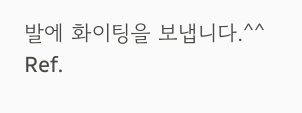발에 화이팅을 보냅니다.^^
Ref.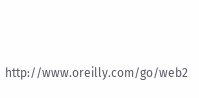http://www.oreilly.com/go/web2